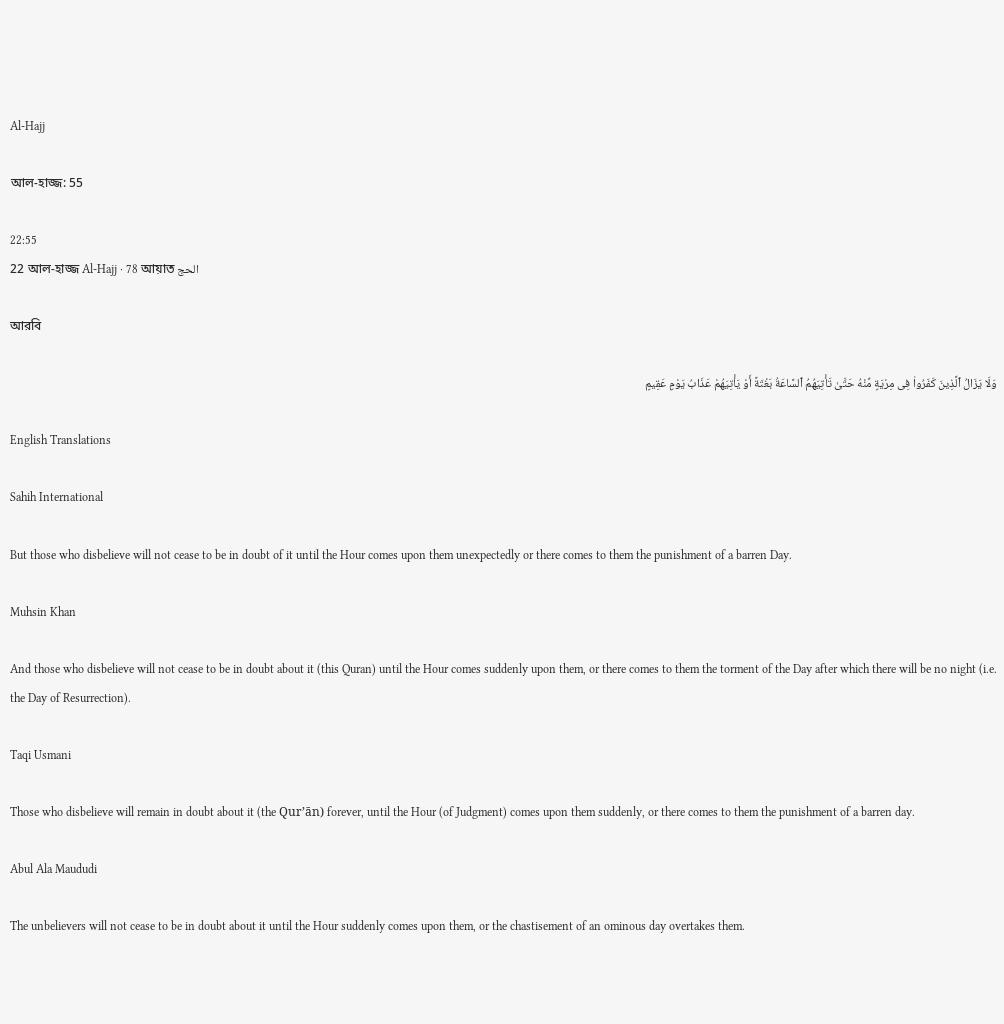Al-Hajj

আল-হাজ্জ: 55

22:55
22 আল-হাজ্জ Al-Hajj · 78 আয়াত الحج

আরবি

وَلَا يَزَالُ ٱلَّذِينَ كَفَرُوا۟ فِى مِرْيَةٍ مِّنْهُ حَتَّىٰ تَأْتِيَهُمُ ٱلسَّاعَةُ بَغْتَةً أَوْ يَأْتِيَهُمْ عَذَابُ يَوْمٍ عَقِيمٍ

English Translations

Sahih International

But those who disbelieve will not cease to be in doubt of it until the Hour comes upon them unexpectedly or there comes to them the punishment of a barren Day.

Muhsin Khan

And those who disbelieve will not cease to be in doubt about it (this Quran) until the Hour comes suddenly upon them, or there comes to them the torment of the Day after which there will be no night (i.e. the Day of Resurrection).

Taqi Usmani

Those who disbelieve will remain in doubt about it (the Qur’ān) forever, until the Hour (of Judgment) comes upon them suddenly, or there comes to them the punishment of a barren day.

Abul Ala Maududi

The unbelievers will not cease to be in doubt about it until the Hour suddenly comes upon them, or the chastisement of an ominous day overtakes them.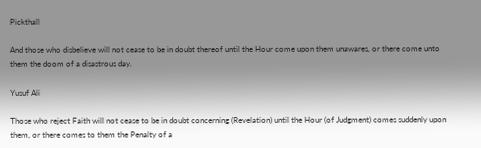Pickthall

And those who disbelieve will not cease to be in doubt thereof until the Hour come upon them unawares, or there come unto them the doom of a disastrous day.

Yusuf Ali

Those who reject Faith will not cease to be in doubt concerning (Revelation) until the Hour (of Judgment) comes suddenly upon them, or there comes to them the Penalty of a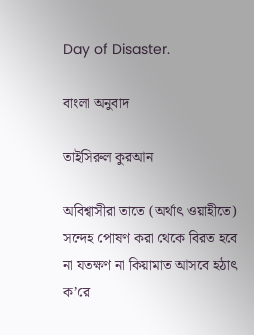Day of Disaster.

বাংলা অনুবাদ

তাইসিরুল কুরআন

অবিশ্বাসীরা তাতে (অর্থাৎ ওয়াহীতে) সন্দেহ পোষণ করা থেকে বিরত হবে না যতক্ষণ না কিয়ামাত আসবে হঠাৎ ক’রে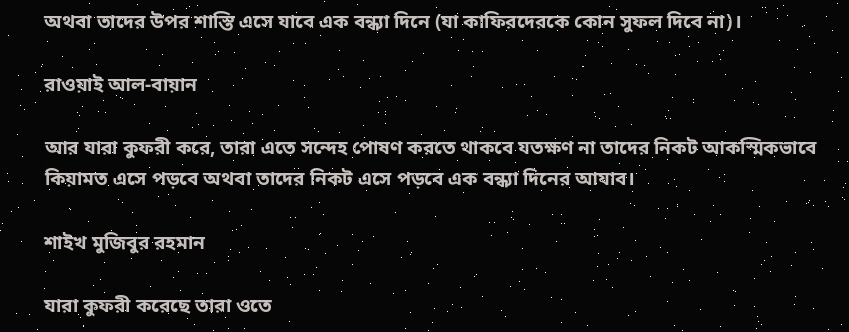অথবা তাদের উপর শাস্তি এসে যাবে এক বন্ধ্যা দিনে (যা কাফিরদেরকে কোন সুফল দিবে না)।

রাওয়াই আল-বায়ান

আর যারা কুফরী করে, তারা এতে সন্দেহ পোষণ করতে থাকবে যতক্ষণ না তাদের নিকট আকস্মিকভাবে কিয়ামত এসে পড়বে অথবা তাদের নিকট এসে পড়বে এক বন্ধ্যা দিনের আযাব।

শাইখ মুজিবুর রহমান

যারা কুফরী করেছে তারা ওতে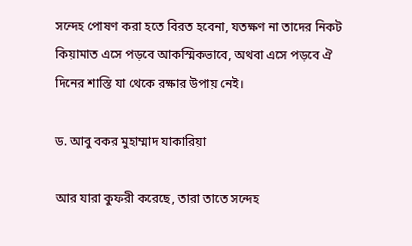সন্দেহ পোষণ করা হতে বিরত হবেনা, যতক্ষণ না তাদের নিকট কিয়ামাত এসে পড়বে আকস্মিকভাবে, অথবা এসে পড়বে ঐ দিনের শাস্তি যা থেকে রক্ষার উপায় নেই।

ড. আবু বকর মুহাম্মাদ যাকারিয়া

আর যারা কুফরী করেছে, তারা তাতে সন্দেহ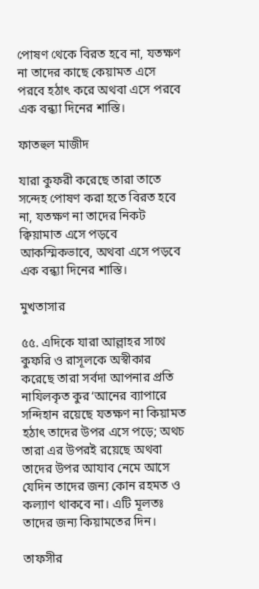পোষণ থেকে বিরত হবে না, যতক্ষণ না তাদের কাছে কেয়ামত এসে পরবে হঠাৎ করে অথবা এসে পরবে এক বন্ধ্যা দিনের শাস্তি।

ফাতহুল মাজীদ

যারা কুফরী করেছে তারা তাতে সন্দেহ পোষণ করা হতে বিরত হবে না, যতক্ষণ না তাদের নিকট ক্বিয়ামাত এসে পড়বে আকস্মিকভাবে, অথবা এসে পড়বে এক বন্ধ্যা দিনের শাস্তি।

মুখতাসার

৫৫. এদিকে যারা আল্লাহর সাথে কুফরি ও রাসূলকে অস্বীকার করেছে তারা সর্বদা আপনার প্রতি নাযিলকৃত কুর‘আনের ব্যাপারে সন্দিহান রয়েছে যতক্ষণ না কিয়ামত হঠাৎ তাদের উপর এসে পড়ে; অথচ তারা এর উপরই রয়েছে অথবা তাদের উপর আযাব নেমে আসে যেদিন তাদের জন্য কোন রহমত ও কল্যাণ থাকবে না। এটি মূলতঃ তাদের জন্য কিয়ামতের দিন।

তাফসীর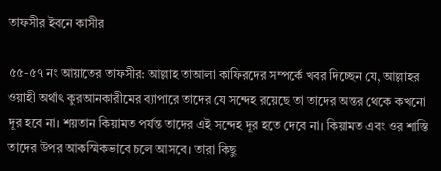তাফসীর ইবনে কাসীর

৫৫-৫৭ নং আয়াতের তাফসীর: আল্লাহ তাআলা কাফিরদের সম্পর্কে খবর দিচ্ছেন যে, আল্লাহর ওয়াহী অর্থাৎ কুরআনকারীমের ব্যাপারে তাদের যে সন্দেহ রয়েছে তা তাদের অন্তর থেকে কখনো দূর হবে না। শয়তান কিয়ামত পর্যন্ত তাদের এই সন্দেহ দূর হতে দেবে না। কিয়ামত এবং ওর শাস্তি তাদের উপর আকস্মিকভাবে চলে আসবে। তারা কিছু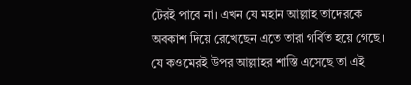টেরই পাবে না। এখন যে মহান আল্লাহ তাদেরকে অবকাশ দিয়ে রেখেছেন এতে তারা গর্বিত হয়ে গেছে। যে কওমেরই উপর আল্লাহর শাস্তি এসেছে তা এই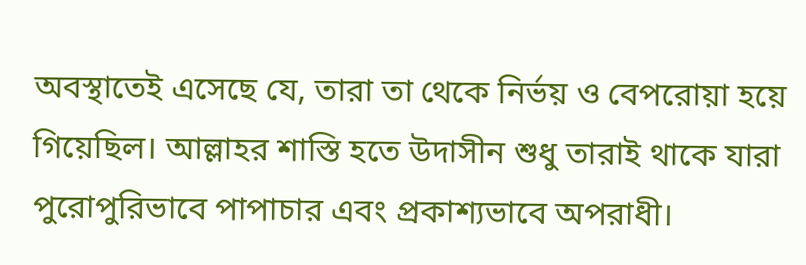অবস্থাতেই এসেছে যে, তারা তা থেকে নির্ভয় ও বেপরোয়া হয়ে গিয়েছিল। আল্লাহর শাস্তি হতে উদাসীন শুধু তারাই থাকে যারা পুরোপুরিভাবে পাপাচার এবং প্রকাশ্যভাবে অপরাধী।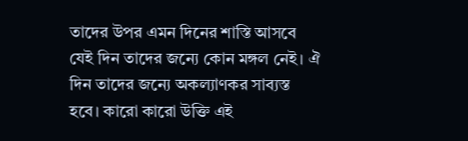তাদের উপর এমন দিনের শাস্তি আসবে যেই দিন তাদের জন্যে কোন মঙ্গল নেই। ঐ দিন তাদের জন্যে অকল্যাণকর সাব্যস্ত হবে। কারো কারো উক্তি এই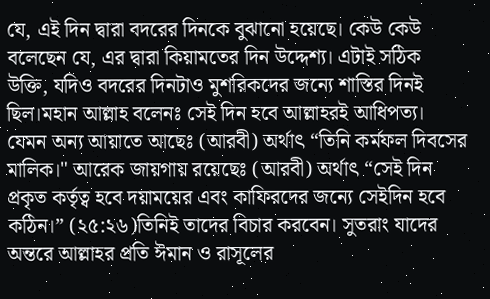যে, এই দিন দ্বারা বদরের দিনকে বুঝানো হয়েছে। কেউ কেউ বলেছেন যে, এর দ্বারা কিয়ামতের দিন উদ্দেশ্য। এটাই সঠিক উক্তি, যদিও বদরের দিনটাও মুশরিকদের জন্যে শাস্তির দিনই ছিল।মহান আল্লাহ বলেনঃ সেই দিন হবে আল্লাহরই আধিপত্য। যেমন অন্য আয়াতে আছেঃ (আরবী) অর্থাৎ “তিনি কর্মফল দিবসের মালিক।" আরেক জায়গায় রয়েছেঃ (আরবী) অর্থাৎ “সেই দিন প্রকৃত কর্তৃত্ব হবে দয়াময়ের এবং কাফিরদের জন্যে সেইদিন হবে কঠিন।” (২৫:২৬)তিনিই তাদের বিচার করবেন। সুতরাং যাদের অন্তরে আল্লাহর প্রতি ঈমান ও রাসূলের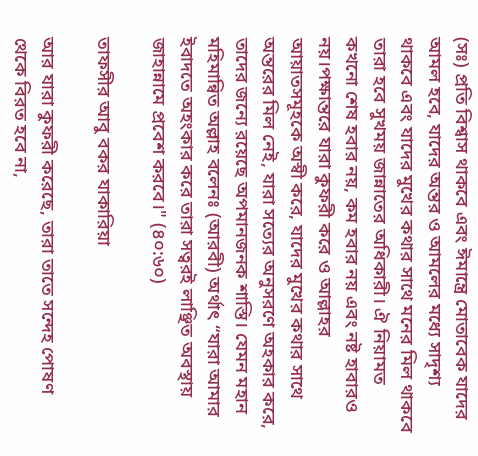(সঃ) প্রতি বিশ্বাস থাকবে এবং ঈমান্ত্রে মোতাবেক যাদের আমল হবে, যাদের অন্তর ও আমলের মধ্যে সাদৃশ্য থাকবে এবং যাদের মুখের কথার সাথে মনের মিল থাকবে তারা হবে সুখময় জান্নাতের অধিকারী। ঐ নিয়ামত কখনো শেষ হবার নয়, কম হবার নয় এবং নষ্ট হাবারও নয়।পক্ষান্তরে যারা কুফরী করে ও আল্লাহর আয়াতসমূহকে অস্বী করে, যাদের মুখের কথার সাথে অন্তরের মিল নেই, যারা সত্যের অনুসরণে অহকার করে, তাদের জন্যে রয়েছে অপমানজনক শাস্তি। যেমন মহান মহিমান্বিত অল্লাহ বলেনঃ (আরবী) অর্থাৎ “যারা আমার ইবাদতে অহংকার করে তারা সত্বরই লাঞ্ছিত অবস্থায় জাহান্নামে প্রবেশ করবে।" (৪০:৬০)

তাফসীর আবু বকর যাকারিয়া

আর যারা কুফরী করেছে, তারা তাতে সন্দেহ পোষণ থেকে বিরত হবে না,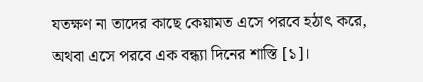যতক্ষণ না তাদের কাছে কেয়ামত এসে পরবে হঠাৎ করে, অথবা এসে পরবে এক বন্ধ্যা দিনের শাস্তি [১]।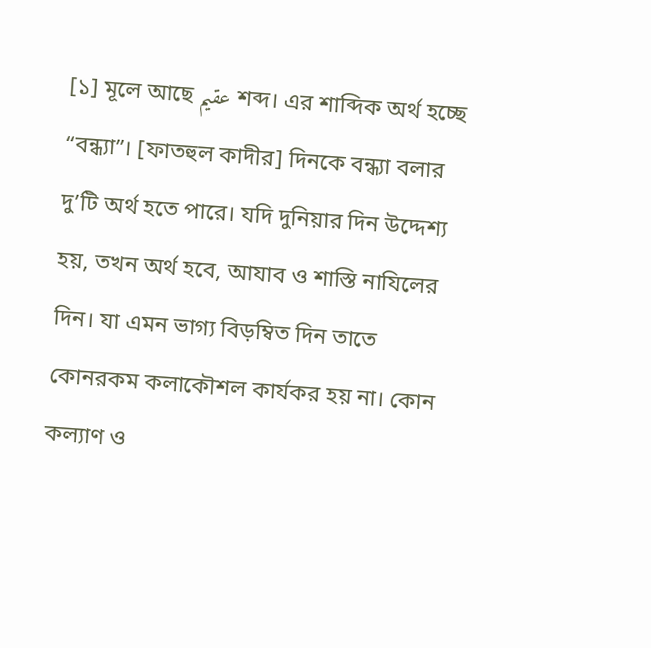[১] মূলে আছে عقيم শব্দ। এর শাব্দিক অর্থ হচ্ছে “বন্ধ্যা”। [ফাতহুল কাদীর] দিনকে বন্ধ্যা বলার দু’টি অর্থ হতে পারে। যদি দুনিয়ার দিন উদ্দেশ্য হয়, তখন অর্থ হবে, আযাব ও শাস্তি নাযিলের দিন। যা এমন ভাগ্য বিড়ম্বিত দিন তাতে কোনরকম কলাকৌশল কার্যকর হয় না। কোন কল্যাণ ও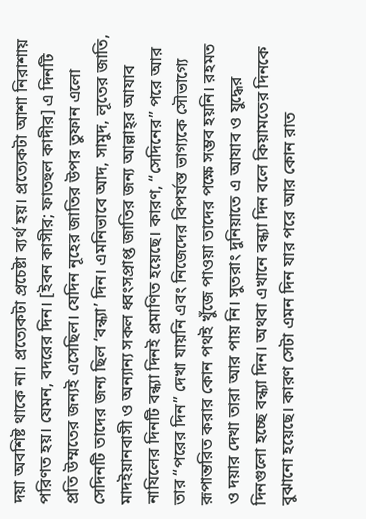দয়া অবশিষ্ট থাকে না। প্ৰত্যেকটা প্রচেষ্টা ব্যর্থ হয়। প্রত্যেকটা আশা নিরাশায় পরিণত হয়। যেমন, বদরের দিন। [ইবন কাসীর; ফাতহুল কাদীর] এ দিনটি প্রতি উম্মতের জন্যই এসেছিল। যেদিন নূহের জাতির উপর তুফান এলো সেদিনটি তাদের জন্য ছিল ‘বন্ধ্যা’ দিন। এমনিভাবে আদ, সামুদ, লূতের জাতি, মাদইয়ানবাসী ও অন্যান্য সকল ধ্বংসপ্রাপ্ত জাতির জন্য আল্লাহ্‌র আযাব নাযিলের দিনটি বন্ধ্যা দিনই প্রমাণিত হয়েছে। কারণ, “সেদিনের” পরে আর তার “পরের দিন” দেখা যায়নি এবং নিজেদের বিপর্যস্ত ভাগ্যকে সৌভাগ্যে রূপান্তরিত করার কোন পথই খুঁজে পাওয়া তাদের পক্ষে সম্ভব হয়নি। রহমত ও দয়ার দেখা তারা আর পায় নি। সুতরাং দুনিয়াতে এ আযাব ও যুদ্ধের দিনগুলো হচ্ছে বন্ধ্যা দিন। অথবা এখানে বন্ধ্যা দিন বলে কিয়ামতের দিনকে বুঝানো হয়েছে। কারণ সেটা এমন দিন যার পরে আর কোন রাত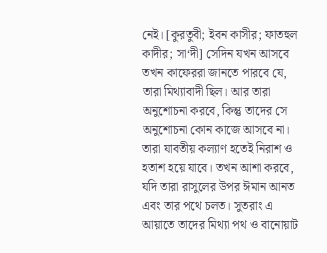নেই। [কুরতুবী; ইবন কাসীর; ফাতহুল কাদীর; সা‘দী] সেদিন যখন আসবে তখন কাফেররা জানতে পারবে যে, তারা মিথ্যাবাদী ছিল। আর তারা অনুশোচনা করবে, কিন্তু তাদের সে অনুশোচনা কোন কাজে আসবে না। তারা যাবতীয় কল্যাণ হতেই নিরাশ ও হতাশ হয়ে যাবে। তখন আশা করবে, যদি তারা রাসুলের উপর ঈমান আনত এবং তার পথে চলত। সুতরাং এ আয়াতে তাদের মিথ্যা পথ ও বানোয়াট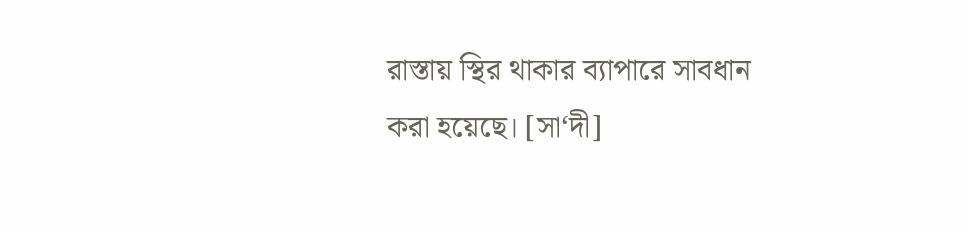রাস্তায় স্থির থাকার ব্যাপারে সাবধান করা হয়েছে। [সা‘দী]